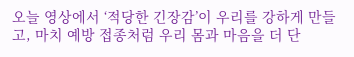오늘 영상에서 ‘적당한 긴장감’이 우리를 강하게 만들고, 마치 예방 접종처럼 우리 몸과 마음을 더 단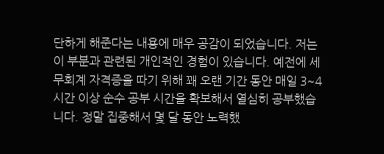단하게 해준다는 내용에 매우 공감이 되었습니다. 저는 이 부분과 관련된 개인적인 경험이 있습니다. 예전에 세무회계 자격증을 따기 위해 꽤 오랜 기간 동안 매일 3~4시간 이상 순수 공부 시간을 확보해서 열심히 공부했습니다. 정말 집중해서 몇 달 동안 노력했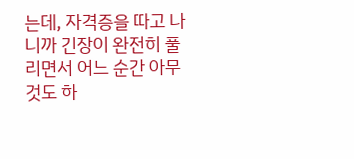는데, 자격증을 따고 나니까 긴장이 완전히 풀리면서 어느 순간 아무것도 하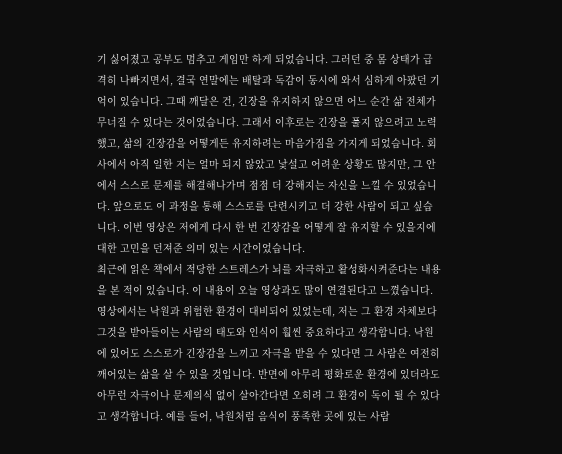기 싫어졌고 공부도 멈추고 게임만 하게 되었습니다. 그러던 중 몸 상태가 급격히 나빠지면서, 결국 연말에는 배탈과 독감이 동시에 와서 심하게 아팠던 기억이 있습니다. 그때 깨달은 건, 긴장을 유지하지 않으면 어느 순간 삶 전체가 무너질 수 있다는 것이었습니다. 그래서 이후로는 긴장을 풀지 않으려고 노력했고, 삶의 긴장감을 어떻게든 유지하려는 마음가짐을 가지게 되었습니다. 회사에서 아직 일한 지는 얼마 되지 않았고 낯설고 어려운 상황도 많지만, 그 안에서 스스로 문제를 해결해나가며 점점 더 강해지는 자신을 느낄 수 있었습니다. 앞으로도 이 과정을 통해 스스로를 단련시키고 더 강한 사람이 되고 싶습니다. 이번 영상은 저에게 다시 한 번 긴장감을 어떻게 잘 유지할 수 있을지에 대한 고민을 던져준 의미 있는 시간이었습니다.
최근에 읽은 책에서 적당한 스트레스가 뇌를 자극하고 활성화시켜준다는 내용을 본 적이 있습니다. 이 내용이 오늘 영상과도 많이 연결된다고 느꼈습니다. 영상에서는 낙원과 위험한 환경이 대비되어 있었는데, 저는 그 환경 자체보다 그것을 받아들이는 사람의 태도와 인식이 훨씬 중요하다고 생각합니다. 낙원에 있어도 스스로가 긴장감을 느끼고 자극을 받을 수 있다면 그 사람은 여전히 깨어있는 삶을 살 수 있을 것입니다. 반면에 아무리 평화로운 환경에 있더라도 아무런 자극이나 문제의식 없이 살아간다면 오히려 그 환경이 독이 될 수 있다고 생각합니다. 예를 들어, 낙원처럼 음식이 풍족한 곳에 있는 사람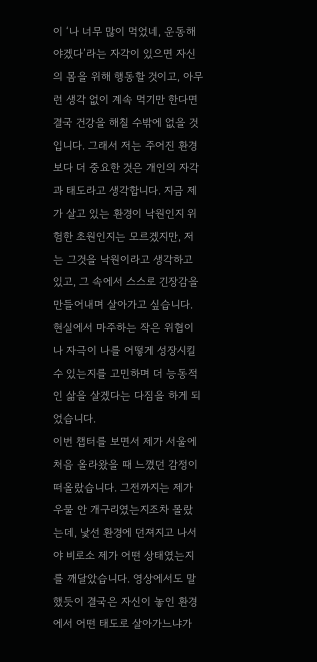이 ‘나 너무 많이 먹었네, 운동해야겠다’라는 자각이 있으면 자신의 몸을 위해 행동할 것이고, 아무런 생각 없이 계속 먹기만 한다면 결국 건강을 해칠 수밖에 없을 것입니다. 그래서 저는 주어진 환경보다 더 중요한 것은 개인의 자각과 태도라고 생각합니다. 지금 제가 살고 있는 환경이 낙원인지 위험한 초원인지는 모르겠지만, 저는 그것을 낙원이라고 생각하고 있고, 그 속에서 스스로 긴장감을 만들어내며 살아가고 싶습니다. 현실에서 마주하는 작은 위협이나 자극이 나를 어떻게 성장시킬 수 있는지를 고민하며 더 능동적인 삶을 살겠다는 다짐을 하게 되었습니다.
이번 챕터를 보면서 제가 서울에 처음 올라왔을 때 느꼈던 감정이 떠올랐습니다. 그전까지는 제가 우물 안 개구리였는지조차 몰랐는데, 낯선 환경에 던져지고 나서야 비로소 제가 어떤 상태였는지를 깨달았습니다. 영상에서도 말했듯이 결국은 자신이 놓인 환경에서 어떤 태도로 살아가느냐가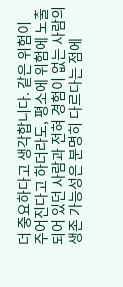더 중요하다고 생각합니다. 같은 위험이 주어진다고 하더라도, 평소에 위험에 노출되어 있던 사람과 전혀 경험이 없는 사람의 생존 가능성은 분명히 다르다는 점에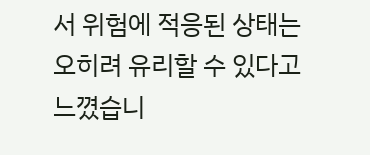서 위험에 적응된 상태는 오히려 유리할 수 있다고 느꼈습니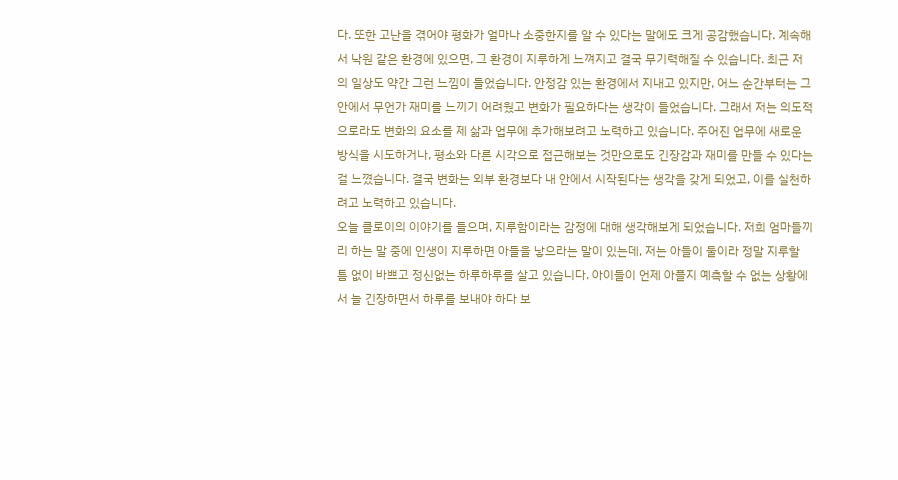다. 또한 고난을 겪어야 평화가 얼마나 소중한지를 알 수 있다는 말에도 크게 공감했습니다. 계속해서 낙원 같은 환경에 있으면, 그 환경이 지루하게 느껴지고 결국 무기력해질 수 있습니다. 최근 저의 일상도 약간 그런 느낌이 들었습니다. 안정감 있는 환경에서 지내고 있지만, 어느 순간부터는 그 안에서 무언가 재미를 느끼기 어려웠고 변화가 필요하다는 생각이 들었습니다. 그래서 저는 의도적으로라도 변화의 요소를 제 삶과 업무에 추가해보려고 노력하고 있습니다. 주어진 업무에 새로운 방식을 시도하거나, 평소와 다른 시각으로 접근해보는 것만으로도 긴장감과 재미를 만들 수 있다는 걸 느꼈습니다. 결국 변화는 외부 환경보다 내 안에서 시작된다는 생각을 갖게 되었고, 이를 실천하려고 노력하고 있습니다.
오늘 클로이의 이야기를 들으며, 지루함이라는 감정에 대해 생각해보게 되었습니다. 저희 엄마들끼리 하는 말 중에 인생이 지루하면 아들을 낳으라는 말이 있는데, 저는 아들이 둘이라 정말 지루할 틈 없이 바쁘고 정신없는 하루하루를 살고 있습니다. 아이들이 언제 아플지 예측할 수 없는 상황에서 늘 긴장하면서 하루를 보내야 하다 보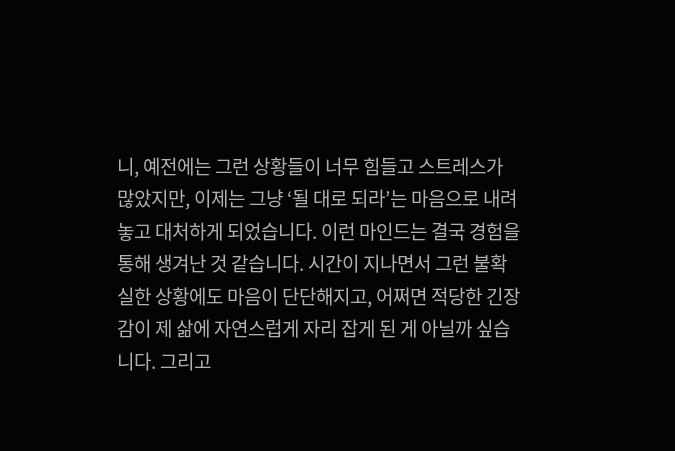니, 예전에는 그런 상황들이 너무 힘들고 스트레스가 많았지만, 이제는 그냥 ‘될 대로 되라’는 마음으로 내려놓고 대처하게 되었습니다. 이런 마인드는 결국 경험을 통해 생겨난 것 같습니다. 시간이 지나면서 그런 불확실한 상황에도 마음이 단단해지고, 어쩌면 적당한 긴장감이 제 삶에 자연스럽게 자리 잡게 된 게 아닐까 싶습니다. 그리고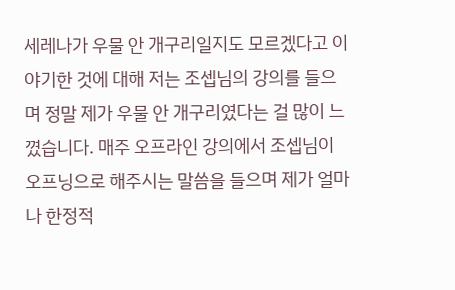세레나가 우물 안 개구리일지도 모르겠다고 이야기한 것에 대해 저는 조셉님의 강의를 들으며 정말 제가 우물 안 개구리였다는 걸 많이 느꼈습니다. 매주 오프라인 강의에서 조셉님이 오프닝으로 해주시는 말씀을 들으며 제가 얼마나 한정적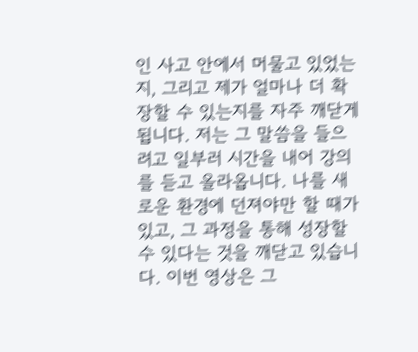인 사고 안에서 머물고 있었는지, 그리고 제가 얼마나 더 확장할 수 있는지를 자주 깨닫게 됩니다. 저는 그 말씀을 들으려고 일부러 시간을 내어 강의를 듣고 올라옵니다. 나를 새로운 환경에 던져야만 할 때가 있고, 그 과정을 통해 성장할 수 있다는 것을 깨닫고 있습니다. 이번 영상은 그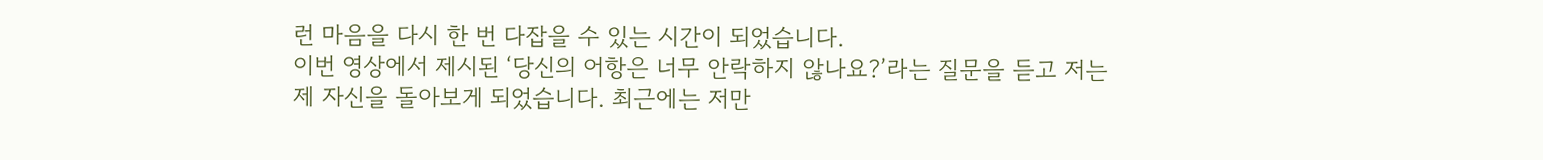런 마음을 다시 한 번 다잡을 수 있는 시간이 되었습니다.
이번 영상에서 제시된 ‘당신의 어항은 너무 안락하지 않나요?’라는 질문을 듣고 저는 제 자신을 돌아보게 되었습니다. 최근에는 저만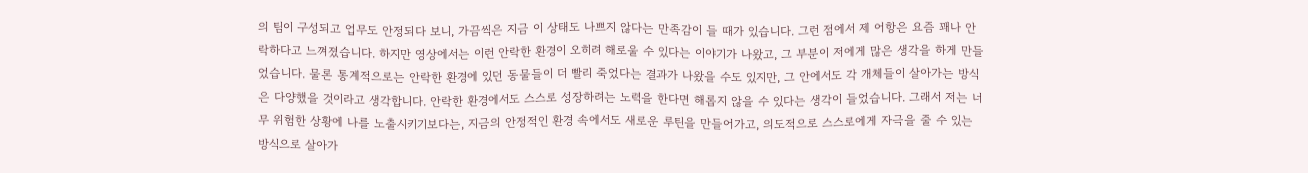의 팀이 구성되고 업무도 안정되다 보니, 가끔씩은 지금 이 상태도 나쁘지 않다는 만족감이 들 때가 있습니다. 그런 점에서 제 어항은 요즘 꽤나 안락하다고 느껴졌습니다. 하지만 영상에서는 이런 안락한 환경이 오히려 해로울 수 있다는 이야기가 나왔고, 그 부분이 저에게 많은 생각을 하게 만들었습니다. 물론 통계적으로는 안락한 환경에 있던 동물들이 더 빨리 죽었다는 결과가 나왔을 수도 있지만, 그 안에서도 각 개체들이 살아가는 방식은 다양했을 것이라고 생각합니다. 안락한 환경에서도 스스로 성장하려는 노력을 한다면 해롭지 않을 수 있다는 생각이 들었습니다. 그래서 저는 너무 위험한 상황에 나를 노출시키기보다는, 지금의 안정적인 환경 속에서도 새로운 루틴을 만들어가고, 의도적으로 스스로에게 자극을 줄 수 있는 방식으로 살아가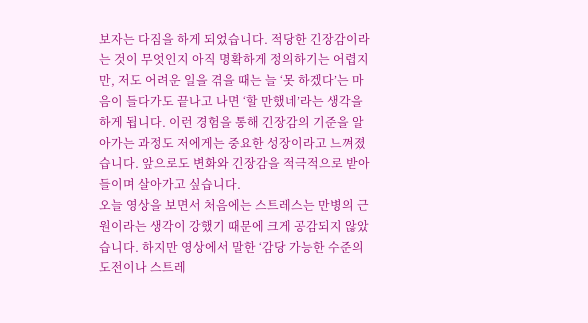보자는 다짐을 하게 되었습니다. 적당한 긴장감이라는 것이 무엇인지 아직 명확하게 정의하기는 어렵지만, 저도 어려운 일을 겪을 때는 늘 ‘못 하겠다’는 마음이 들다가도 끝나고 나면 ‘할 만했네’라는 생각을 하게 됩니다. 이런 경험을 통해 긴장감의 기준을 알아가는 과정도 저에게는 중요한 성장이라고 느껴졌습니다. 앞으로도 변화와 긴장감을 적극적으로 받아들이며 살아가고 싶습니다.
오늘 영상을 보면서 처음에는 스트레스는 만병의 근원이라는 생각이 강했기 때문에 크게 공감되지 않았습니다. 하지만 영상에서 말한 ‘감당 가능한 수준의 도전이나 스트레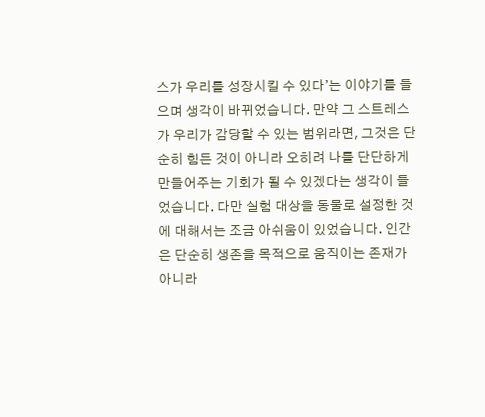스가 우리를 성장시킬 수 있다’는 이야기를 들으며 생각이 바뀌었습니다. 만약 그 스트레스가 우리가 감당할 수 있는 범위라면, 그것은 단순히 힘든 것이 아니라 오히려 나를 단단하게 만들어주는 기회가 될 수 있겠다는 생각이 들었습니다. 다만 실험 대상을 동물로 설정한 것에 대해서는 조금 아쉬움이 있었습니다. 인간은 단순히 생존을 목적으로 움직이는 존재가 아니라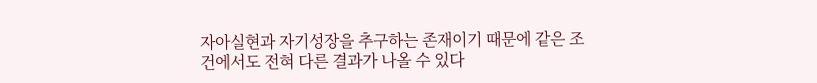자아실현과 자기성장을 추구하는 존재이기 때문에 같은 조건에서도 전혀 다른 결과가 나올 수 있다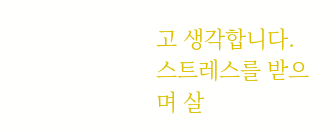고 생각합니다. 스트레스를 받으며 살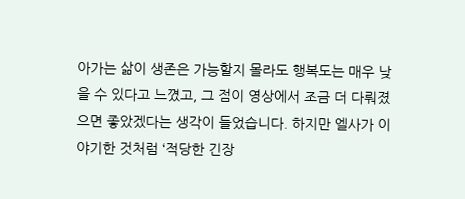아가는 삶이 생존은 가능할지 몰라도 행복도는 매우 낮을 수 있다고 느꼈고, 그 점이 영상에서 조금 더 다뤄졌으면 좋았겠다는 생각이 들었습니다. 하지만 엘사가 이야기한 것처럼 ‘적당한 긴장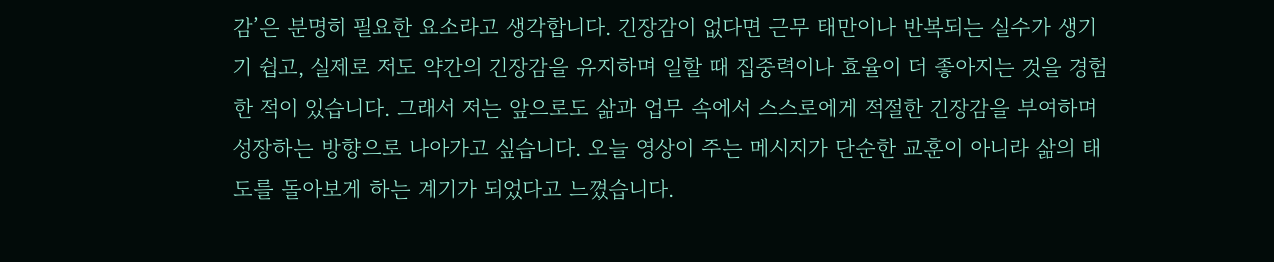감’은 분명히 필요한 요소라고 생각합니다. 긴장감이 없다면 근무 태만이나 반복되는 실수가 생기기 쉽고, 실제로 저도 약간의 긴장감을 유지하며 일할 때 집중력이나 효율이 더 좋아지는 것을 경험한 적이 있습니다. 그래서 저는 앞으로도 삶과 업무 속에서 스스로에게 적절한 긴장감을 부여하며 성장하는 방향으로 나아가고 싶습니다. 오늘 영상이 주는 메시지가 단순한 교훈이 아니라 삶의 태도를 돌아보게 하는 계기가 되었다고 느꼈습니다.